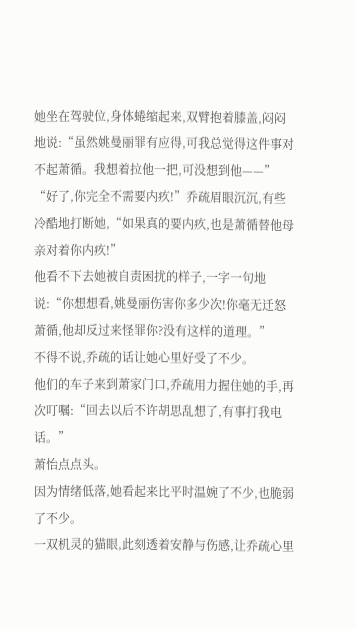她坐在驾驶位,身体蜷缩起来,双臂抱着膝盖,闷闷地说:“虽然姚曼丽罪有应得,可我总觉得这件事对不起萧循。我想着拉他一把,可没想到他——”
“好了,你完全不需要内疚!”乔疏眉眼沉沉,有些冷酷地打断她,“如果真的要内疚,也是萧循替他母亲对着你内疚!”
他看不下去她被自责困扰的样子,一字一句地说:“你想想看,姚曼丽伤害你多少次!你毫无迁怒萧循,他却反过来怪罪你?没有这样的道理。”
不得不说,乔疏的话让她心里好受了不少。
他们的车子来到萧家门口,乔疏用力握住她的手,再次叮嘱:“回去以后不许胡思乱想了,有事打我电话。”
萧怡点点头。
因为情绪低落,她看起来比平时温婉了不少,也脆弱了不少。
一双机灵的猫眼,此刻透着安静与伤感,让乔疏心里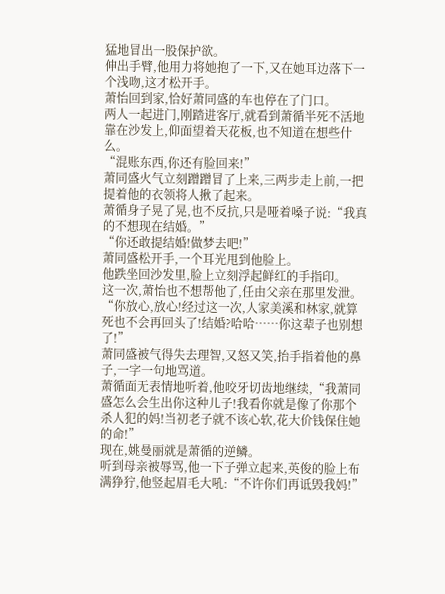猛地冒出一股保护欲。
伸出手臂,他用力将她抱了一下,又在她耳边落下一个浅吻,这才松开手。
萧怡回到家,恰好萧同盛的车也停在了门口。
两人一起进门,刚踏进客厅,就看到萧循半死不活地靠在沙发上,仰面望着天花板,也不知道在想些什么。
“混账东西,你还有脸回来!”
萧同盛火气立刻蹭蹭冒了上来,三两步走上前,一把提着他的衣领将人揪了起来。
萧循身子晃了晃,也不反抗,只是哑着嗓子说:“我真的不想现在结婚。”
“你还敢提结婚!做梦去吧!”
萧同盛松开手,一个耳光甩到他脸上。
他跌坐回沙发里,脸上立刻浮起鲜红的手指印。
这一次,萧怡也不想帮他了,任由父亲在那里发泄。
“你放心,放心!经过这一次,人家美溪和林家,就算死也不会再回头了!结婚?哈哈……你这辈子也别想了!”
萧同盛被气得失去理智,又怒又笑,抬手指着他的鼻子,一字一句地骂道。
萧循面无表情地听着,他咬牙切齿地继续,“我萧同盛怎么会生出你这种儿子!我看你就是像了你那个杀人犯的妈!当初老子就不该心软,花大价钱保住她的命!”
现在,姚曼丽就是萧循的逆鳞。
听到母亲被辱骂,他一下子弹立起来,英俊的脸上布满狰狞,他竖起眉毛大吼:“不许你们再诋毁我妈!”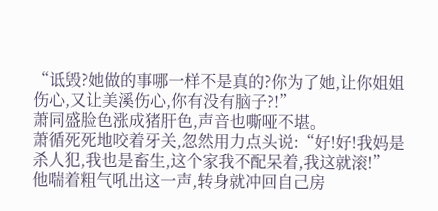“诋毁?她做的事哪一样不是真的?你为了她,让你姐姐伤心,又让美溪伤心,你有没有脑子?!”
萧同盛脸色涨成猪肝色,声音也嘶哑不堪。
萧循死死地咬着牙关,忽然用力点头说:“好!好!我妈是杀人犯,我也是畜生,这个家我不配呆着,我这就滚!”
他喘着粗气吼出这一声,转身就冲回自己房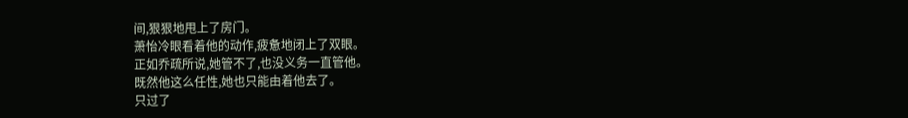间,狠狠地甩上了房门。
萧怡冷眼看着他的动作,疲惫地闭上了双眼。
正如乔疏所说,她管不了,也没义务一直管他。
既然他这么任性,她也只能由着他去了。
只过了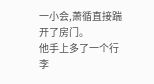一小会,萧循直接踹开了房门。
他手上多了一个行李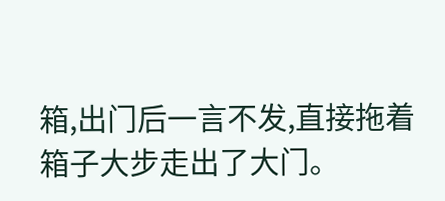箱,出门后一言不发,直接拖着箱子大步走出了大门。